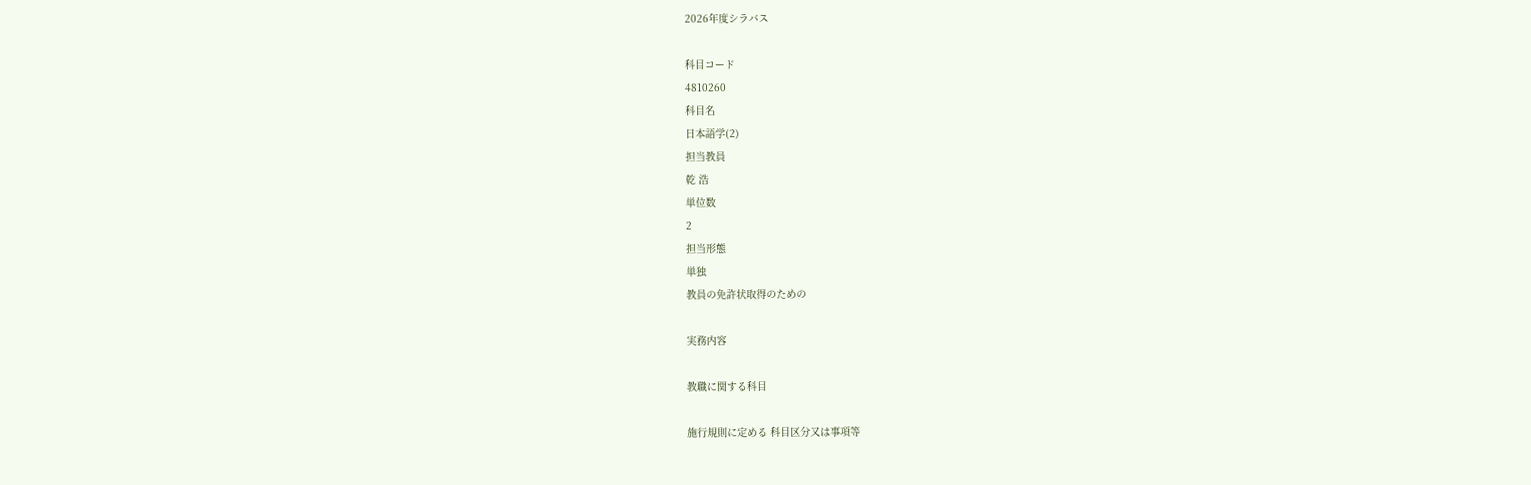2026年度シラバス

科目コード
4810260
科目名
日本語学(2)
担当教員
乾 浩
単位数
2
担当形態
単独
教員の免許状取得のための

実務内容

教職に関する科目

施行規則に定める 科目区分又は事項等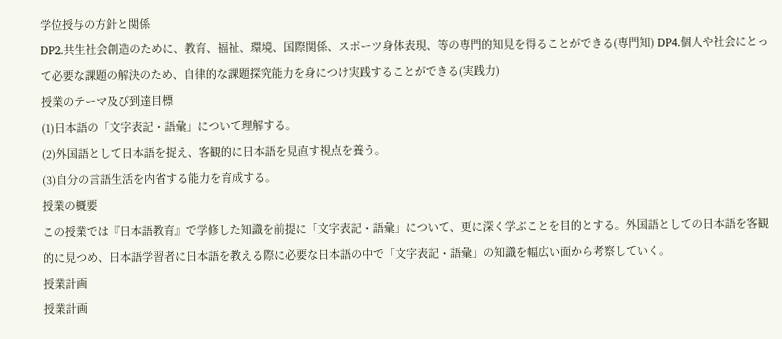学位授与の方針と関係
DP2.共生社会創造のために、教育、福祉、環境、国際関係、スポーツ身体表現、等の専門的知見を得ることができる(専門知) DP4.個人や社会にとって必要な課題の解決のため、自律的な課題探究能力を身につけ実践することができる(実践力)
授業のテーマ及び到達目標
(1)日本語の「文字表記・語彙」について理解する。
(2)外国語として日本語を捉え、客観的に日本語を見直す視点を養う。
(3)自分の言語生活を内省する能力を育成する。
授業の概要
この授業では『日本語教育』で学修した知識を前提に「文字表記・語彙」について、更に深く学ぶことを目的とする。外国語としての日本語を客観的に見つめ、日本語学習者に日本語を教える際に必要な日本語の中で「文字表記・語彙」の知識を幅広い面から考察していく。
授業計画
授業計画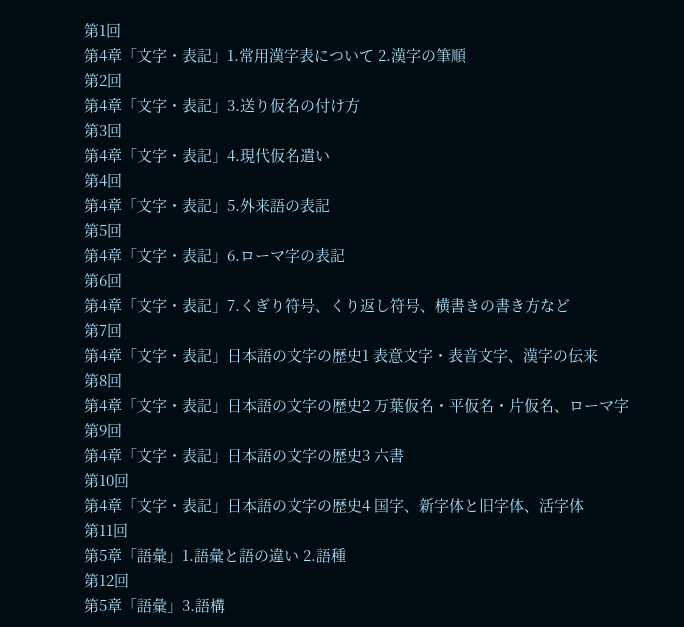第1回
第4章「文字・表記」1.常用漢字表について 2.漢字の筆順
第2回
第4章「文字・表記」3.送り仮名の付け方
第3回
第4章「文字・表記」4.現代仮名遣い
第4回
第4章「文字・表記」5.外来語の表記
第5回
第4章「文字・表記」6.ローマ字の表記
第6回
第4章「文字・表記」7.くぎり符号、くり返し符号、横書きの書き方など
第7回
第4章「文字・表記」日本語の文字の歴史1 表意文字・表音文字、漢字の伝来
第8回
第4章「文字・表記」日本語の文字の歴史2 万葉仮名・平仮名・片仮名、ローマ字
第9回
第4章「文字・表記」日本語の文字の歴史3 六書
第10回
第4章「文字・表記」日本語の文字の歴史4 国字、新字体と旧字体、活字体
第11回
第5章「語彙」1.語彙と語の違い 2.語種
第12回
第5章「語彙」3.語構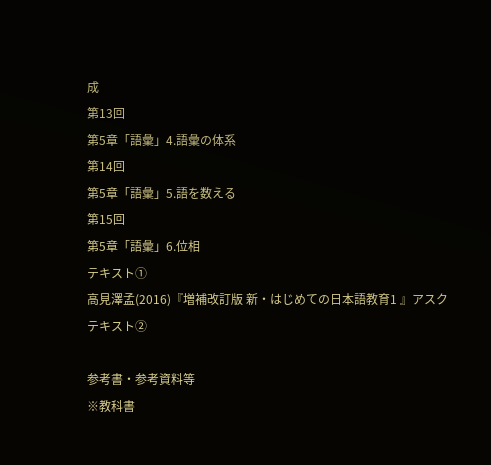成
第13回
第5章「語彙」4.語彙の体系
第14回
第5章「語彙」5.語を数える
第15回
第5章「語彙」6.位相
テキスト①
高見澤孟(2016)『増補改訂版 新・はじめての日本語教育1 』アスク
テキスト②

参考書・参考資料等
※教科書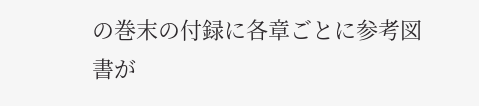の巻末の付録に各章ごとに参考図書が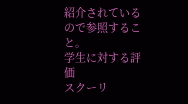紹介されているので参照すること。
学生に対する評価
スクーリ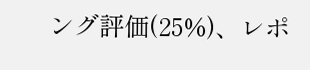ング評価(25%)、レポ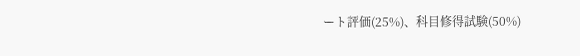ート評価(25%)、科目修得試験(50%)